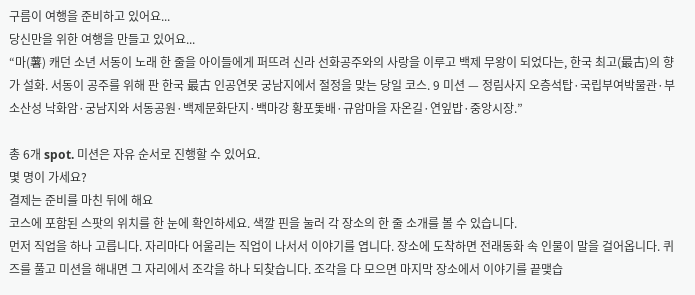구름이 여행을 준비하고 있어요...
당신만을 위한 여행을 만들고 있어요...
“마(薯) 캐던 소년 서동이 노래 한 줄을 아이들에게 퍼뜨려 신라 선화공주와의 사랑을 이루고 백제 무왕이 되었다는, 한국 최고(最古)의 향가 설화. 서동이 공주를 위해 판 한국 最古 인공연못 궁남지에서 절정을 맞는 당일 코스. 9 미션 — 정림사지 오층석탑·국립부여박물관·부소산성 낙화암·궁남지와 서동공원·백제문화단지·백마강 황포돛배·규암마을 자온길·연잎밥·중앙시장.”

총 6개 spot. 미션은 자유 순서로 진행할 수 있어요.
몇 명이 가세요?
결제는 준비를 마친 뒤에 해요
코스에 포함된 스팟의 위치를 한 눈에 확인하세요. 색깔 핀을 눌러 각 장소의 한 줄 소개를 볼 수 있습니다.
먼저 직업을 하나 고릅니다. 자리마다 어울리는 직업이 나서서 이야기를 엽니다. 장소에 도착하면 전래동화 속 인물이 말을 걸어옵니다. 퀴즈를 풀고 미션을 해내면 그 자리에서 조각을 하나 되찾습니다. 조각을 다 모으면 마지막 장소에서 이야기를 끝맺습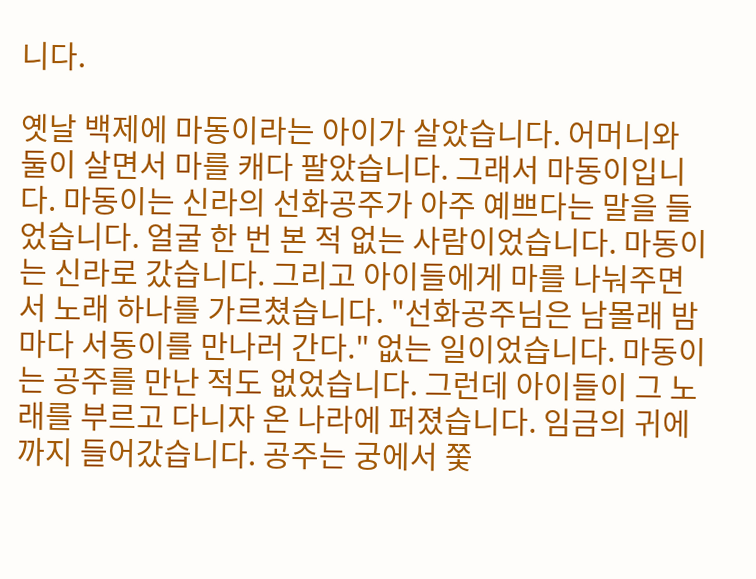니다.

옛날 백제에 마동이라는 아이가 살았습니다. 어머니와 둘이 살면서 마를 캐다 팔았습니다. 그래서 마동이입니다. 마동이는 신라의 선화공주가 아주 예쁘다는 말을 들었습니다. 얼굴 한 번 본 적 없는 사람이었습니다. 마동이는 신라로 갔습니다. 그리고 아이들에게 마를 나눠주면서 노래 하나를 가르쳤습니다. "선화공주님은 남몰래 밤마다 서동이를 만나러 간다." 없는 일이었습니다. 마동이는 공주를 만난 적도 없었습니다. 그런데 아이들이 그 노래를 부르고 다니자 온 나라에 퍼졌습니다. 임금의 귀에까지 들어갔습니다. 공주는 궁에서 쫓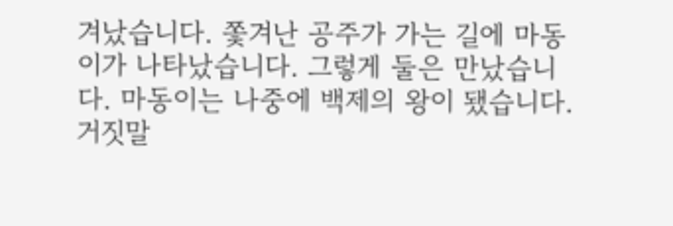겨났습니다. 쫓겨난 공주가 가는 길에 마동이가 나타났습니다. 그렇게 둘은 만났습니다. 마동이는 나중에 백제의 왕이 됐습니다. 거짓말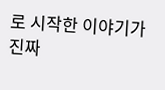로 시작한 이야기가 진짜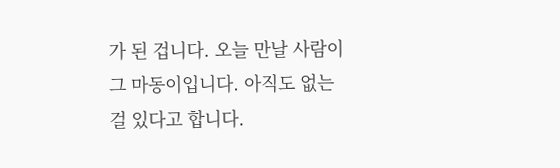가 된 겁니다. 오늘 만날 사람이 그 마동이입니다. 아직도 없는 걸 있다고 합니다.